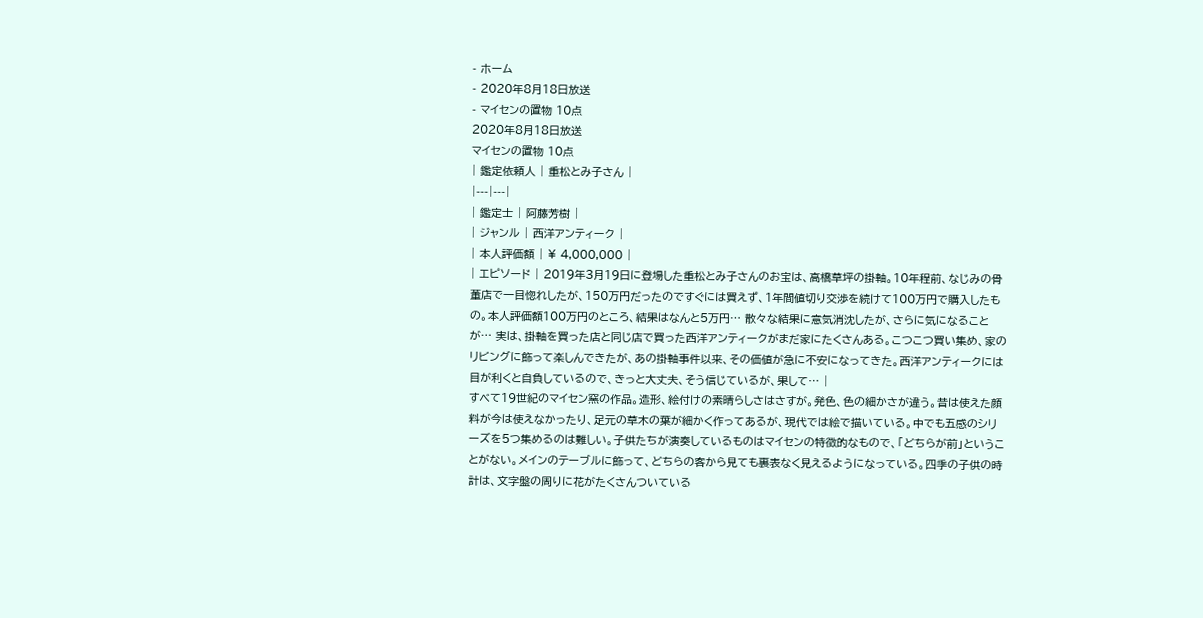- ホーム
- 2020年8月18日放送
- マイセンの置物 10点
2020年8月18日放送
マイセンの置物 10点
| 鑑定依頼人 | 重松とみ子さん |
|---|---|
| 鑑定士 | 阿藤芳樹 |
| ジャンル | 西洋アンティーク |
| 本人評価額 | ¥ 4,000,000 |
| エピソード | 2019年3月19日に登場した重松とみ子さんのお宝は、高橋草坪の掛軸。10年程前、なじみの骨董店で一目惚れしたが、150万円だったのですぐには買えず、1年間値切り交渉を続けて100万円で購入したもの。本人評価額100万円のところ、結果はなんと5万円… 散々な結果に意気消沈したが、さらに気になることが… 実は、掛軸を買った店と同じ店で買った西洋アンティークがまだ家にたくさんある。こつこつ買い集め、家のリビングに飾って楽しんできたが、あの掛軸事件以来、その価値が急に不安になってきた。西洋アンティークには目が利くと自負しているので、きっと大丈夫、そう信じているが、果して… |
すべて19世紀のマイセン窯の作品。造形、絵付けの素晴らしさはさすが。発色、色の細かさが違う。昔は使えた顔料が今は使えなかったり、足元の草木の葉が細かく作ってあるが、現代では絵で描いている。中でも五感のシリーズを5つ集めるのは難しい。子供たちが演奏しているものはマイセンの特徴的なもので、「どちらが前」ということがない。メインのテーブルに飾って、どちらの客から見ても裏表なく見えるようになっている。四季の子供の時計は、文字盤の周りに花がたくさんついている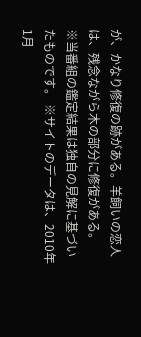が、かなり修復の跡がある。羊飼いの恋人は、残念ながら木の部分に修復がある。
※当番組の鑑定結果は独自の見解に基づいたものです。 ※サイトのデータは、2010年1月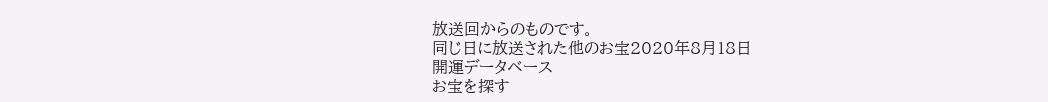放送回からのものです。
同じ日に放送された他のお宝2020年8月18日
開運データベース
お宝を探す